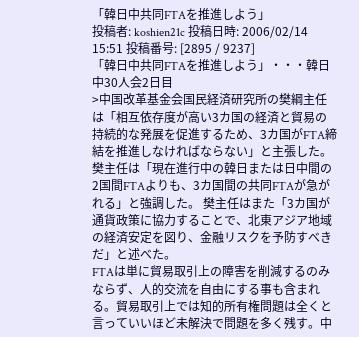「韓日中共同FTAを推進しよう」
投稿者: koshien21c 投稿日時: 2006/02/14 15:51 投稿番号: [2895 / 9237]
「韓日中共同FTAを推進しよう」・・・韓日中30人会2日目
>中国改革基金会国民経済研究所の樊綱主任は「相互依存度が高い3カ国の経済と貿易の持続的な発展を促進するため、3カ国がFTA締結を推進しなければならない」と主張した。 樊主任は「現在進行中の韓日または日中間の2国間FTAよりも、3カ国間の共同FTAが急がれる」と強調した。 樊主任はまた「3カ国が通貨政策に協力することで、北東アジア地域の経済安定を図り、金融リスクを予防すべきだ」と述べた。
FTAは単に貿易取引上の障害を削減するのみならず、人的交流を自由にする事も含まれる。貿易取引上では知的所有権問題は全くと言っていいほど未解決で問題を多く残す。中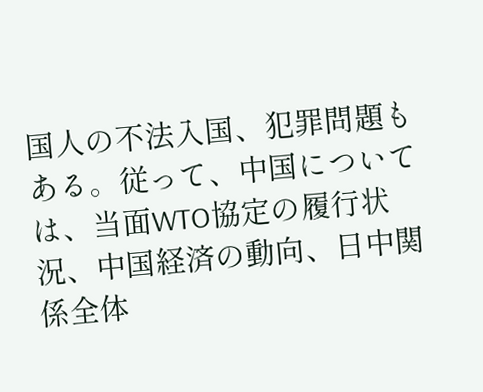国人の不法入国、犯罪問題もある。従って、中国については、当面WTO協定の履行状況、中国経済の動向、日中関係全体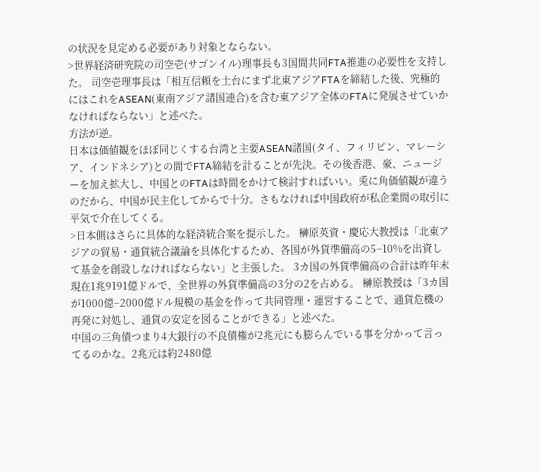の状況を見定める必要があり対象とならない。
>世界経済研究院の司空壱(サゴンイル)理事長も3国間共同FTA推進の必要性を支持した。 司空壱理事長は「相互信頼を土台にまず北東アジアFTAを締結した後、究極的にはこれをASEAN(東南アジア諸国連合)を含む東アジア全体のFTAに発展させていかなければならない」と述べた。
方法が逆。
日本は価値観をほぼ同じくする台湾と主要ASEAN諸国(タイ、フィリピン、マレーシア、インドネシア)との間でFTA締結を計ることが先決。その後香港、豪、ニュージーを加え拡大し、中国とのFTAは時間をかけて検討すればいい。兎に角価値観が違うのだから、中国が民主化してからで十分。さもなければ中国政府が私企業間の取引に平気で介在してくる。
>日本側はさらに具体的な経済統合案を提示した。 榊原英資・慶応大教授は「北東アジアの貿易・通貨統合議論を具体化するため、各国が外貨準備高の5−10%を出資して基金を創設しなければならない」と主張した。 3カ国の外貨準備高の合計は昨年末現在1兆9191億ドルで、全世界の外貨準備高の3分の2を占める。 榊原教授は「3カ国が1000億−2000億ドル規模の基金を作って共同管理・運営することで、通貨危機の再発に対処し、通貨の安定を図ることができる」と述べた。
中国の三角債つまり4大銀行の不良債権が2兆元にも膨らんでいる事を分かって言ってるのかな。2兆元は約2480億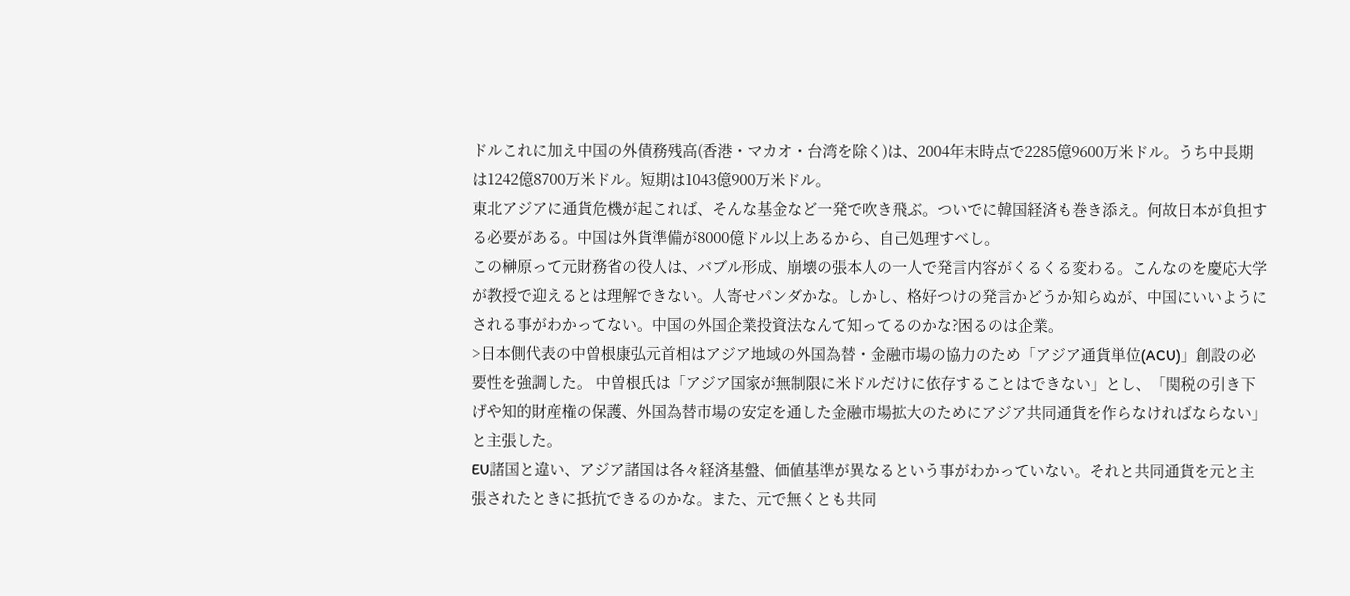ドルこれに加え中国の外債務残高(香港・マカオ・台湾を除く)は、2004年末時点で2285億9600万米ドル。うち中長期は1242億8700万米ドル。短期は1043億900万米ドル。
東北アジアに通貨危機が起これば、そんな基金など一発で吹き飛ぶ。ついでに韓国経済も巻き添え。何故日本が負担する必要がある。中国は外貨準備が8000億ドル以上あるから、自己処理すべし。
この榊原って元財務省の役人は、バブル形成、崩壊の張本人の一人で発言内容がくるくる変わる。こんなのを慶応大学が教授で迎えるとは理解できない。人寄せパンダかな。しかし、格好つけの発言かどうか知らぬが、中国にいいようにされる事がわかってない。中国の外国企業投資法なんて知ってるのかな?困るのは企業。
>日本側代表の中曽根康弘元首相はアジア地域の外国為替・金融市場の協力のため「アジア通貨単位(ACU)」創設の必要性を強調した。 中曽根氏は「アジア国家が無制限に米ドルだけに依存することはできない」とし、「関税の引き下げや知的財産権の保護、外国為替市場の安定を通した金融市場拡大のためにアジア共同通貨を作らなければならない」と主張した。
EU諸国と違い、アジア諸国は各々経済基盤、価値基準が異なるという事がわかっていない。それと共同通貨を元と主張されたときに抵抗できるのかな。また、元で無くとも共同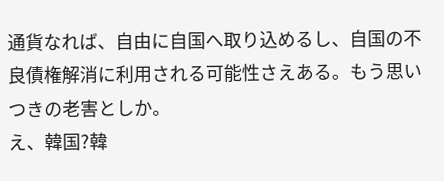通貨なれば、自由に自国へ取り込めるし、自国の不良債権解消に利用される可能性さえある。もう思いつきの老害としか。
え、韓国?韓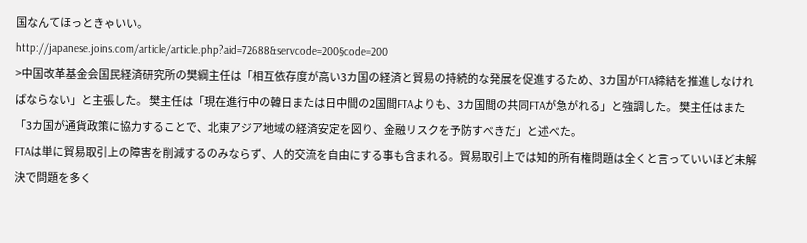国なんてほっときゃいい。
http://japanese.joins.com/article/article.php?aid=72688&servcode=200§code=200
>中国改革基金会国民経済研究所の樊綱主任は「相互依存度が高い3カ国の経済と貿易の持続的な発展を促進するため、3カ国がFTA締結を推進しなければならない」と主張した。 樊主任は「現在進行中の韓日または日中間の2国間FTAよりも、3カ国間の共同FTAが急がれる」と強調した。 樊主任はまた「3カ国が通貨政策に協力することで、北東アジア地域の経済安定を図り、金融リスクを予防すべきだ」と述べた。
FTAは単に貿易取引上の障害を削減するのみならず、人的交流を自由にする事も含まれる。貿易取引上では知的所有権問題は全くと言っていいほど未解決で問題を多く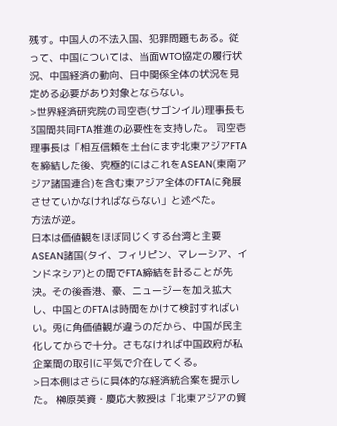残す。中国人の不法入国、犯罪問題もある。従って、中国については、当面WTO協定の履行状況、中国経済の動向、日中関係全体の状況を見定める必要があり対象とならない。
>世界経済研究院の司空壱(サゴンイル)理事長も3国間共同FTA推進の必要性を支持した。 司空壱理事長は「相互信頼を土台にまず北東アジアFTAを締結した後、究極的にはこれをASEAN(東南アジア諸国連合)を含む東アジア全体のFTAに発展させていかなければならない」と述べた。
方法が逆。
日本は価値観をほぼ同じくする台湾と主要ASEAN諸国(タイ、フィリピン、マレーシア、インドネシア)との間でFTA締結を計ることが先決。その後香港、豪、ニュージーを加え拡大し、中国とのFTAは時間をかけて検討すればいい。兎に角価値観が違うのだから、中国が民主化してからで十分。さもなければ中国政府が私企業間の取引に平気で介在してくる。
>日本側はさらに具体的な経済統合案を提示した。 榊原英資・慶応大教授は「北東アジアの貿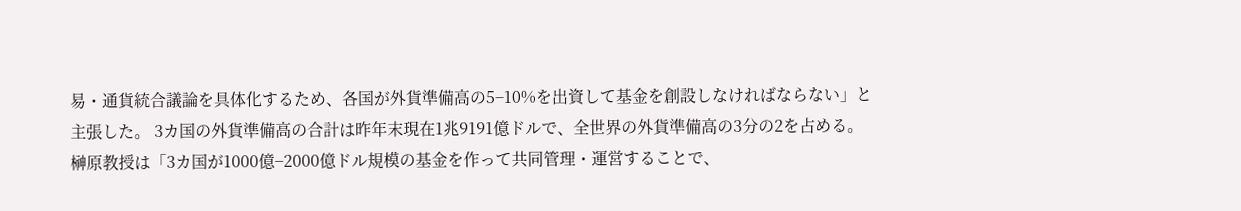易・通貨統合議論を具体化するため、各国が外貨準備高の5−10%を出資して基金を創設しなければならない」と主張した。 3カ国の外貨準備高の合計は昨年末現在1兆9191億ドルで、全世界の外貨準備高の3分の2を占める。 榊原教授は「3カ国が1000億−2000億ドル規模の基金を作って共同管理・運営することで、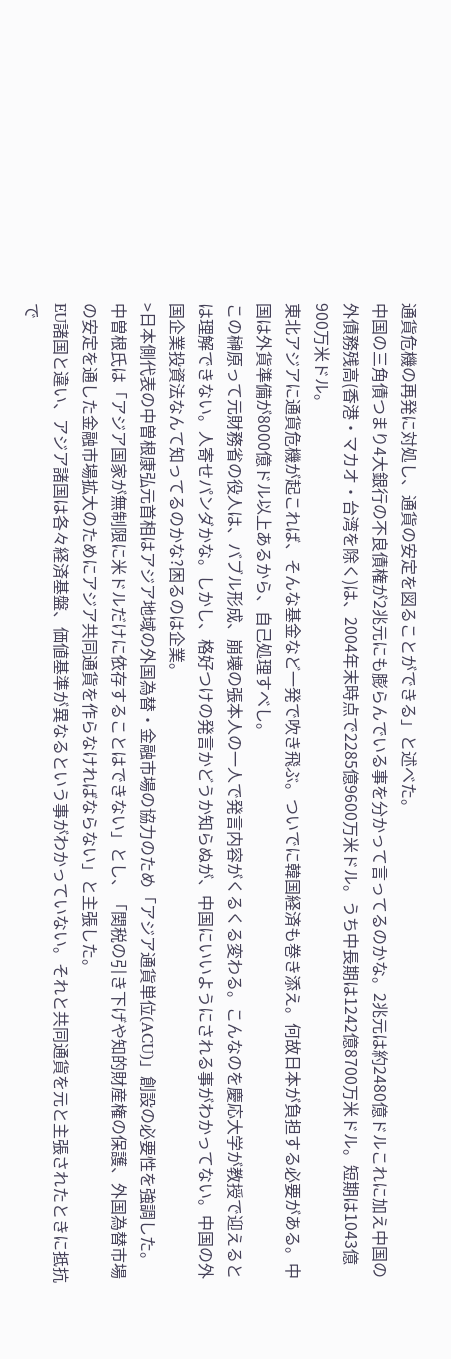通貨危機の再発に対処し、通貨の安定を図ることができる」と述べた。
中国の三角債つまり4大銀行の不良債権が2兆元にも膨らんでいる事を分かって言ってるのかな。2兆元は約2480億ドルこれに加え中国の外債務残高(香港・マカオ・台湾を除く)は、2004年末時点で2285億9600万米ドル。うち中長期は1242億8700万米ドル。短期は1043億900万米ドル。
東北アジアに通貨危機が起これば、そんな基金など一発で吹き飛ぶ。ついでに韓国経済も巻き添え。何故日本が負担する必要がある。中国は外貨準備が8000億ドル以上あるから、自己処理すべし。
この榊原って元財務省の役人は、バブル形成、崩壊の張本人の一人で発言内容がくるくる変わる。こんなのを慶応大学が教授で迎えるとは理解できない。人寄せパンダかな。しかし、格好つけの発言かどうか知らぬが、中国にいいようにされる事がわかってない。中国の外国企業投資法なんて知ってるのかな?困るのは企業。
>日本側代表の中曽根康弘元首相はアジア地域の外国為替・金融市場の協力のため「アジア通貨単位(ACU)」創設の必要性を強調した。 中曽根氏は「アジア国家が無制限に米ドルだけに依存することはできない」とし、「関税の引き下げや知的財産権の保護、外国為替市場の安定を通した金融市場拡大のためにアジア共同通貨を作らなければならない」と主張した。
EU諸国と違い、アジア諸国は各々経済基盤、価値基準が異なるという事がわかっていない。それと共同通貨を元と主張されたときに抵抗で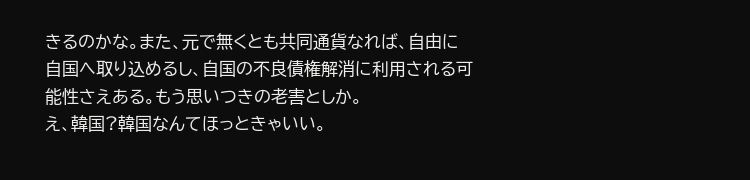きるのかな。また、元で無くとも共同通貨なれば、自由に自国へ取り込めるし、自国の不良債権解消に利用される可能性さえある。もう思いつきの老害としか。
え、韓国?韓国なんてほっときゃいい。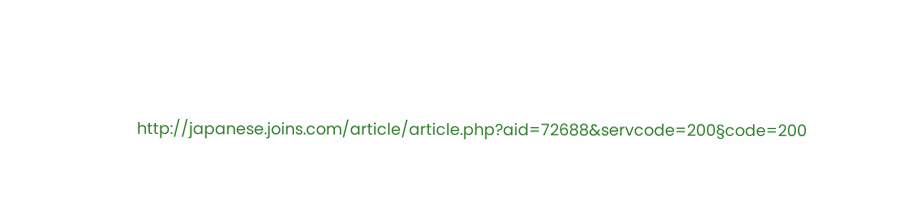http://japanese.joins.com/article/article.php?aid=72688&servcode=200§code=200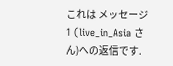これは メッセージ 1 (live_in_Asia さん)への返信です.